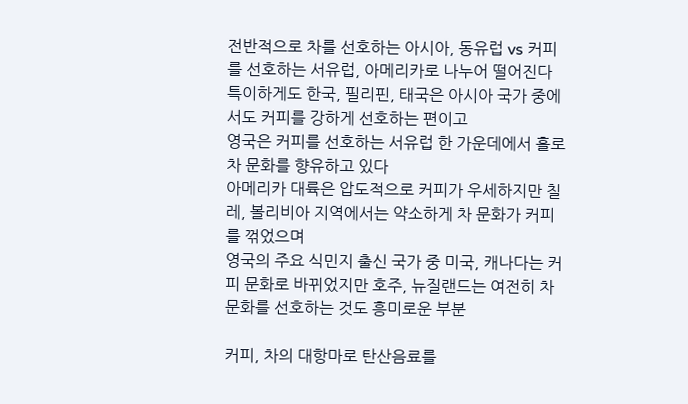전반적으로 차를 선호하는 아시아, 동유럽 vs 커피를 선호하는 서유럽, 아메리카로 나누어 떨어진다
특이하게도 한국, 필리핀, 태국은 아시아 국가 중에서도 커피를 강하게 선호하는 편이고
영국은 커피를 선호하는 서유럽 한 가운데에서 홀로 차 문화를 향유하고 있다
아메리카 대륙은 압도적으로 커피가 우세하지만 칠레, 볼리비아 지역에서는 약소하게 차 문화가 커피를 꺾었으며
영국의 주요 식민지 출신 국가 중 미국, 캐나다는 커피 문화로 바뀌었지만 호주, 뉴질랜드는 여전히 차 문화를 선호하는 것도 흥미로운 부분

커피, 차의 대항마로 탄산음료를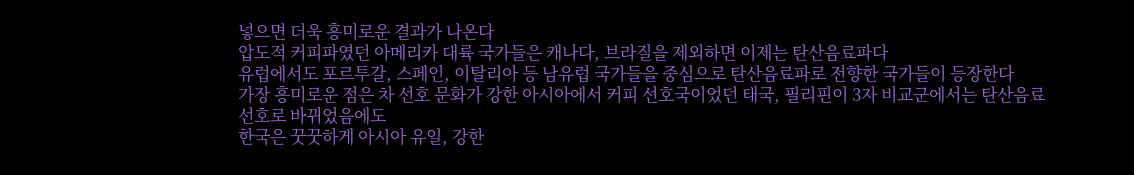넣으면 더욱 흥미로운 결과가 나온다
압도적 커피파였던 아메리카 대륙 국가들은 캐나다, 브라질을 제외하면 이제는 탄산음료파다
유럽에서도 포르투갈, 스페인, 이탈리아 등 남유럽 국가들을 중심으로 탄산음료파로 전향한 국가들이 등장한다
가장 흥미로운 점은 차 선호 문화가 강한 아시아에서 커피 선호국이었던 태국, 필리핀이 3자 비교군에서는 탄산음료 선호로 바뀌었음에도
한국은 꿋꿋하게 아시아 유일, 강한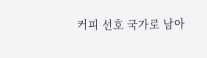커피 선호 국가로 남아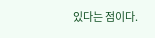있다는 점이다.